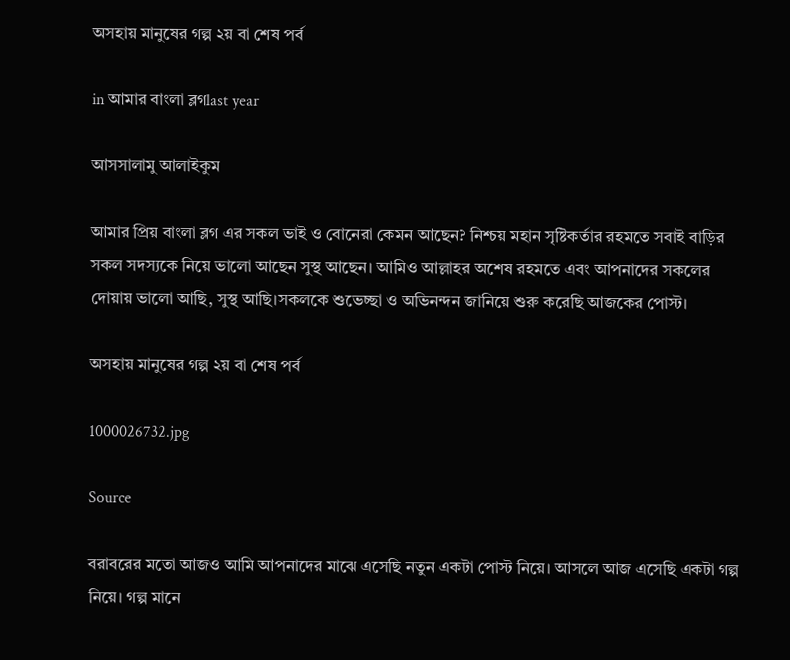অসহায় মানুষের গল্প ২য় বা শেষ পর্ব

in আমার বাংলা ব্লগlast year

আসসালামু আলাইকুম

আমার প্রিয় বাংলা ব্লগ এর সকল ভাই ও বোনেরা কেমন আছেন? নিশ্চয় মহান সৃষ্টিকর্তার রহমতে সবাই বাড়ির সকল সদস্যকে নিয়ে ভালো আছেন সুস্থ আছেন। আমিও আল্লাহর অশেষ রহমতে এবং আপনাদের সকলের দোয়ায় ভালো আছি, সুস্থ আছি।সকলকে শুভেচ্ছা ও অভিনন্দন জানিয়ে শুরু করেছি আজকের পোস্ট।

অসহায় মানুষের গল্প ২য় বা শেষ পর্ব

1000026732.jpg

Source

বরাবরের মতো আজও আমি আপনাদের মাঝে এসেছি নতুন একটা পোস্ট নিয়ে। আসলে আজ এসেছি একটা গল্প নিয়ে। গল্প মানে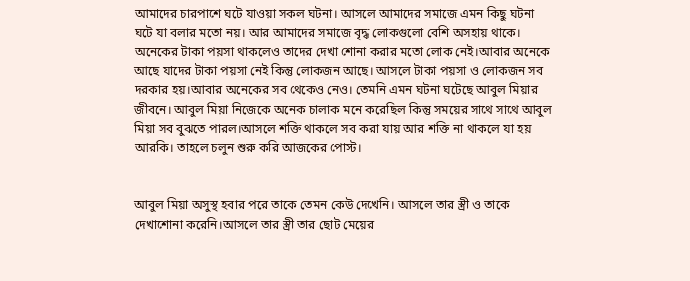আমাদের চারপাশে ঘটে যাওয়া সকল ঘটনা। আসলে আমাদের সমাজে এমন কিছু ঘটনা ঘটে যা বলার মতো নয়। আর আমাদের সমাজে বৃদ্ধ লোকগুলো বেশি অসহায় থাকে। অনেকের টাকা পয়সা থাকলেও তাদের দেখা শোনা করার মতো লোক নেই।আবার অনেকে আছে যাদের টাকা পয়সা নেই কিন্তু লোকজন আছে। আসলে টাকা পয়সা ও লোকজন সব দরকার হয়।আবার অনেকের সব থেকেও নেও। তেমনি এমন ঘটনা ঘটেছে আবুল মিয়ার জীবনে। আবুল মিয়া নিজেকে অনেক চালাক মনে করেছিল কিন্তু সময়ের সাথে সাথে আবুল মিয়া সব বুঝতে পারল।আসলে শক্তি থাকলে সব করা যায় আর শক্তি না থাকলে যা হয় আরকি। তাহলে চলুন শুরু করি আজকের পোস্ট।


আবুল মিয়া অসুস্থ হবার পরে তাকে তেমন কেউ দেখেনি। আসলে তার স্ত্রী ও তাকে দেখাশোনা করেনি।আসলে তার স্ত্রী তার ছোট মেয়ের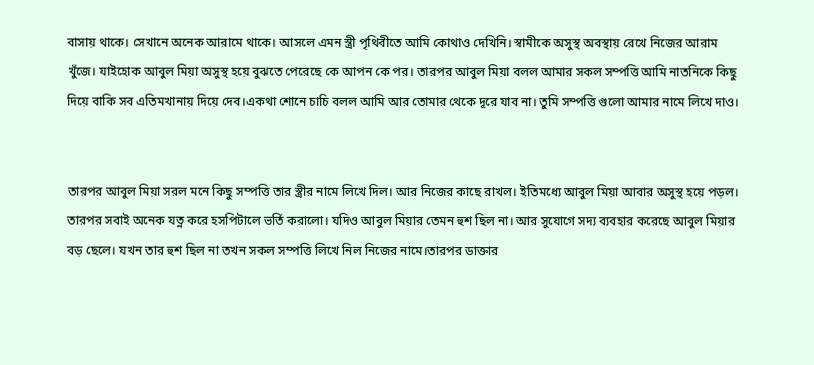বাসায় থাকে। সেখানে অনেক আরামে থাকে। আসলে এমন স্ত্রী পৃথিবীতে আমি কোথাও দেখিনি। স্বামীকে অসুস্থ অবস্থায় রেখে নিজের আরাম খুঁজে। যাইহোক আবুল মিয়া অসুস্থ হয়ে বুঝতে পেরেছে কে আপন কে পর। তারপর আবুল মিয়া বলল আমার সকল সম্পত্তি আমি নাতনিকে কিছু দিয়ে বাকি সব এতিমখানায় দিয়ে দেব।একথা শোনে চাচি বলল আমি আর তোমার থেকে দূরে যাব না। তুমি সম্পত্তি গুলো আমার নামে লিখে দাও।


তারপর আবুল মিয়া সরল মনে কিছু সম্পত্তি তার স্ত্রীর নামে লিখে দিল। আর নিজের কাছে রাখল। ইতিমধ্যে আবুল মিয়া আবার অসুস্থ হয়ে পড়ল। তারপর সবাই অনেক যত্ন করে হসপিটালে ভর্তি করালো। যদিও আবুল মিয়ার তেমন হুশ ছিল না। আর সুযোগে সদ্য ব্যবহার করেছে আবুল মিয়ার বড় ছেলে। যখন তার হুশ ছিল না তখন সকল সম্পত্তি লিখে নিল নিজের নামে।তারপর ডাক্তার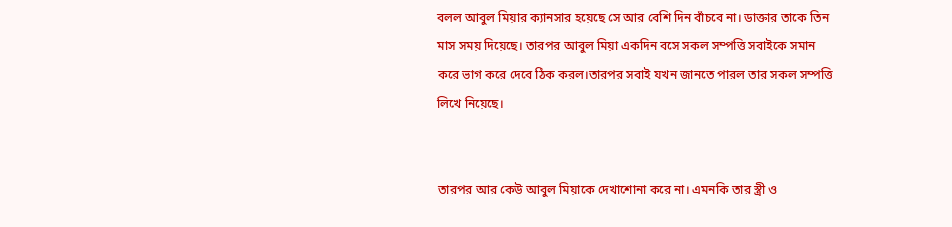বলল আবুল মিয়ার ক্যানসার হয়েছে সে আর বেশি দিন বাঁচবে না। ডাক্তার তাকে তিন মাস সময় দিয়েছে। তারপর আবুল মিয়া একদিন বসে সকল সম্পত্তি সবাইকে সমান করে ভাগ করে দেবে ঠিক করল।তারপর সবাই যখন জানতে পারল তার সকল সম্পত্তি লিখে নিয়েছে।


তারপর আর কেউ আবুল মিয়াকে দেখাশোনা করে না। এমনকি তার স্ত্রী ও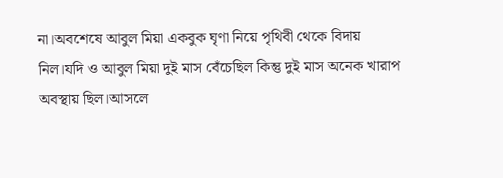না।অবশেষে আবুল মিয়া একবুক ঘৃণা নিয়ে পৃথিবী থেকে বিদায় নিল।যদি ও আবুল মিয়া দুই মাস বেঁচেছিল কিন্তু দুই মাস অনেক খারাপ অবস্থায় ছিল।আসলে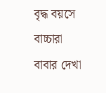বৃদ্ধ বয়সে বাচ্চারা বাবার দেখা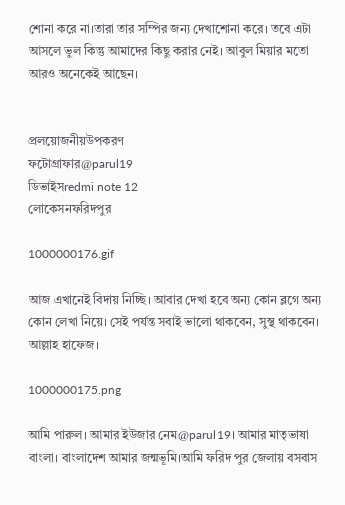শোনা করে না।তারা তার সম্পির জন্য দেখাশোনা করে। তবে এটা আসলে ভুল কিন্তু আমাদের কিছু করার নেই। আবুল মিয়ার মতো আরও অনেকেই আছেন।


প্রলয়োজনীয়উপকরণ
ফটোগ্রাফার@parul19
ডিভাইসredmi note 12
লোকেসনফরিদপুর

1000000176.gif

আজ এখানেই বিদায় নিচ্ছি। আবার দেখা হবে অন্য কোন ব্লগে অন্য কোন লেখা নিয়ে। সেই পর্যন্ত সবাই ভালো থাকবেন, সুস্থ থাকবেন। আল্লাহ হাফেজ।

1000000175.png

আমি পারুল। আমার ইউজার নেম@parul19। আমার মাতৃভাষা বাংলা। বাংলাদেশ আমার জন্মভূমি।আমি ফরিদ পুর জেলায় বসবাস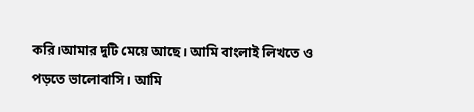করি।আমার দুটি মেয়ে আছে। আমি বাংলাই লিখতে ও পড়তে ভালোবাসি। আমি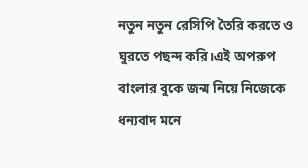নতুন নতুন রেসিপি তৈরি করতে ও ঘুরতে পছন্দ করি।এই অপরুপ বাংলার বুকে জন্ম নিয়ে নিজেকে ধন্যবাদ মনে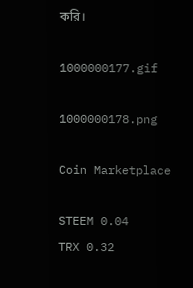করি।

1000000177.gif

1000000178.png

Coin Marketplace

STEEM 0.04
TRX 0.32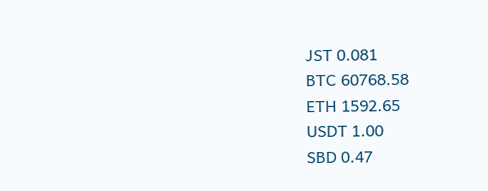JST 0.081
BTC 60768.58
ETH 1592.65
USDT 1.00
SBD 0.47